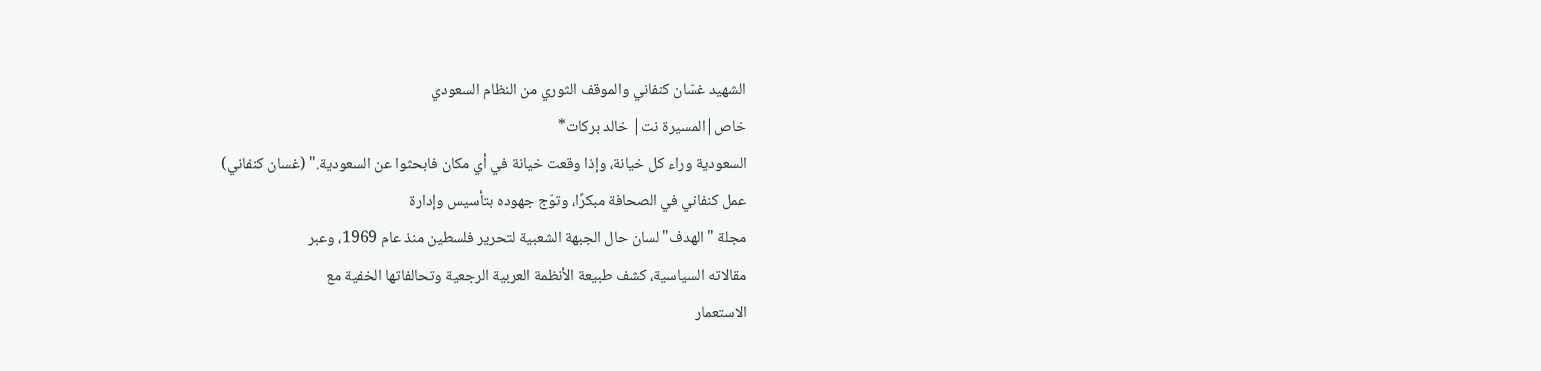الشهيد غسّان كنفاني والموقف الثوري من النظام السعودي
خاص|المسيرة نت| خالد بركات*
السعودية وراء كل خيانة، وإذا وقعت خيانة في أي مكان فابحثوا عن السعودية." (غسان كنفاني)
عمل كنفاني في الصحافة مبكرًا، وتوّج جهوده بتأسيس وإدارة
مجلة "الهدف" لسان حال الجبهة الشعبية لتحرير فلسطين منذ عام 1969، وعبر
مقالاته السياسية، كشف طبيعة الأنظمة العربية الرجعية وتحالفاتها الخفية مع
الاستعمار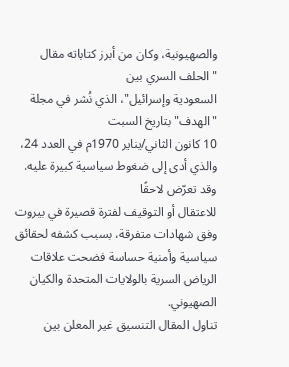والصهيونية، وكان من أبرز كتاباته مقال "الحلف السري بين
السعودية وإسرائيل"، الذي نُشر في مجلة "الهدف" بتاريخ السبت
10 كانون الثاني/يناير 1970م في العدد 24، والذي أدى إلى ضغوط سياسية كبيرة عليه.
وقد تعرّض لاحقًا
للاعتقال أو التوقيف لفترة قصيرة في بيروت وفق شهادات متفرقة، بسبب كشفه لحقائق
سياسية وأمنية حساسة فضحت علاقات الرياض السرية بالولايات المتحدة والكيان
الصهيوني.
تناول المقال التنسيق غير المعلن بين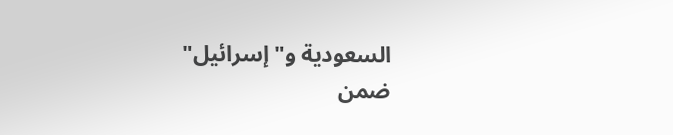السعودية و"إسرائيل"
ضمن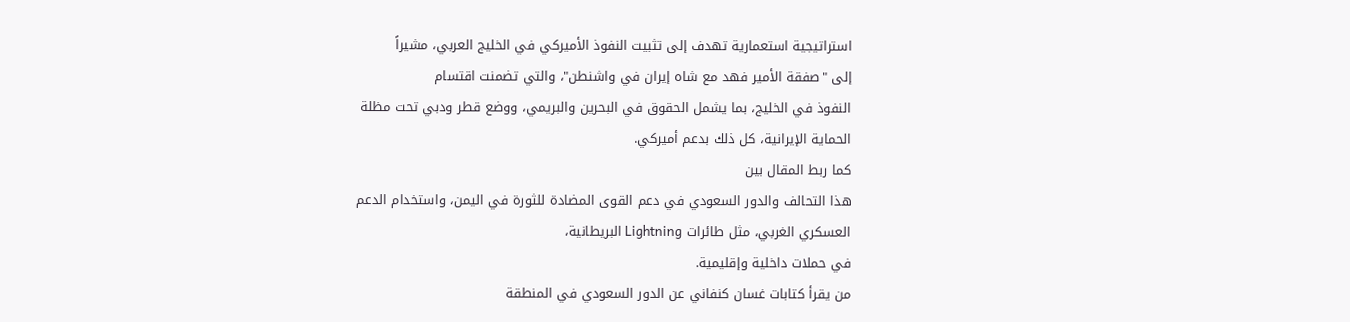استراتيجية استعمارية تهدف إلى تثبيت النفوذ الأميركي في الخليج العربي، مشيراً
إلى "صفقة الأمير فهد مع شاه إيران في واشنطن"، والتي تضمنت اقتسام
النفوذ في الخليج، بما يشمل الحقوق في البحرين والبريمي، ووضع قطر ودبي تحت مظلة
الحماية الإيرانية، كل ذلك بدعم أميركي.
كما ربط المقال بين
هذا التحالف والدور السعودي في دعم القوى المضادة للثورة في اليمن، واستخدام الدعم
العسكري الغربي، مثل طائرات Lightning البريطانية،
في حملات داخلية وإقليمية.
من يقرأ كتابات غسان كنفاني عن الدور السعودي في المنطقة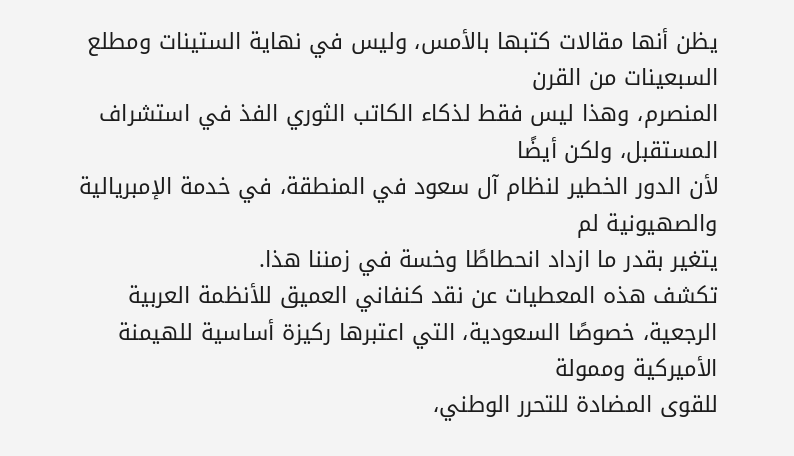يظن أنها مقالات كتبها بالأمس، وليس في نهاية الستينات ومطلع السبعينات من القرن
المنصرم، وهذا ليس فقط لذكاء الكاتب الثوري الفذ في استشراف المستقبل، ولكن أيضًا
لأن الدور الخطير لنظام آل سعود في المنطقة، في خدمة الإمبريالية والصهيونية لم
يتغير بقدر ما ازداد انحطاطًا وخسة في زمننا هذا.
تكشف هذه المعطيات عن نقد كنفاني العميق للأنظمة العربية
الرجعية، خصوصًا السعودية، التي اعتبرها ركيزة أساسية للهيمنة الأميركية وممولة
للقوى المضادة للتحرر الوطني،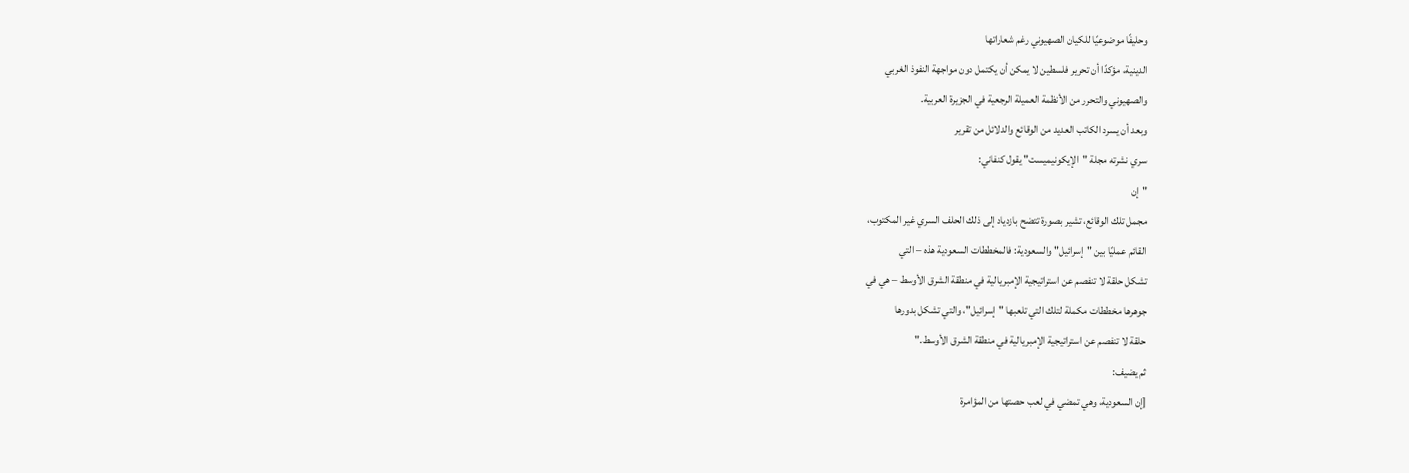وحليفًا موضوعيًا للكيان الصهيوني رغم شعاراتها
الدينية، مؤكدًا أن تحرير فلسطين لا يمكن أن يكتمل دون مواجهة النفوذ الغربي
والصهيوني والتحرر من الأنظمة العميلة الرجعية في الجزيرة العربية.
وبعد أن يسرد الكاتب العديد من الوقائع والدلائل من تقرير
سري نشرته مجلة "الإيكونيميست" يقول كنفاني:
"إن
مجمل تلك الوقائع، تشير بصورة تتضح بازدياد إلى ذلك الحلف السري غير المكتوب،
القائم عمليًا بين "إسرائيل" والسعودية: فالمخططات السعودية هذه – التي
تشكل حلقة لا تنفصم عن استراتيجية الإمبريالية في منطقة الشرق الأوسط – هي في
جوهرها مخططات مكملة لتلك التي تلعبها "إسرائيل"، والتي تشكل بدورها
حلقة لا تنفصم عن استراتيجية الإمبريالية في منطقة الشرق الأوسط."
ثم يضيف:
[إن السعودية، وهي تمضي في لعب حصتها من المؤامرة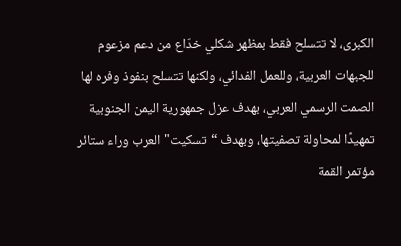الكبرى، لا تتسلح فقط بمظهر شكلي خدّاع من دعم مزعوم للجبهات العربية، وللعمل الفدائي، ولكنها تتسلح بنفوذ وفره لها الصمت الرسمي العربي، بهدف عزل جمهورية اليمن الجنوبية تمهيدًا لمحاولة تصفيتها، وبهدف “تسكيت" العرب وراء ستائر مؤتمر القمة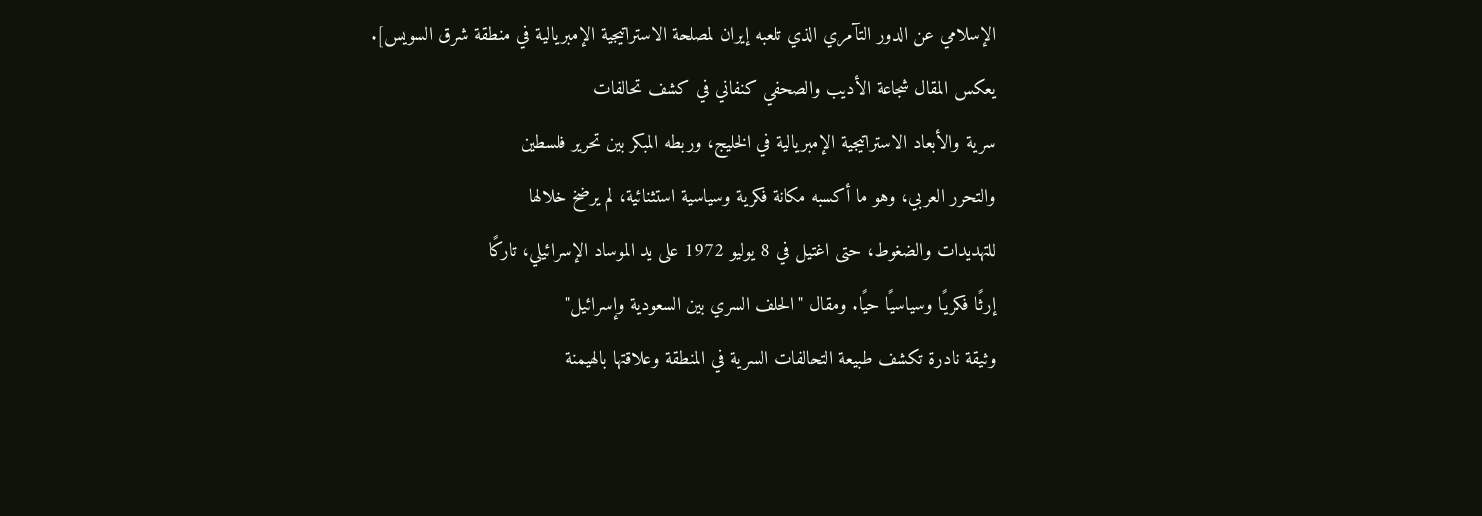الإسلامي عن الدور التآمري الذي تلعبه إيران لمصلحة الاستراتيجية الإمبريالية في منطقة شرق السويس].
يعكس المقال شجاعة الأديب والصحفي كنفاني في كشف تحالفات
سرية والأبعاد الاستراتيجية الإمبريالية في الخليج، وربطه المبكر بين تحرير فلسطين
والتحرر العربي، وهو ما أكسبه مكانة فكرية وسياسية استثنائية، لم يرضخ خلالها
للتهديدات والضغوط، حتى اغتيل في 8 يوليو 1972 على يد الموساد الإسرائيلي، تاركًا
إرثًا فكريًا وسياسيًا حيًا. ومقال "الحلف السري بين السعودية وإسرائيل"
وثيقة نادرة تكشف طبيعة التحالفات السرية في المنطقة وعلاقتها بالهيمنة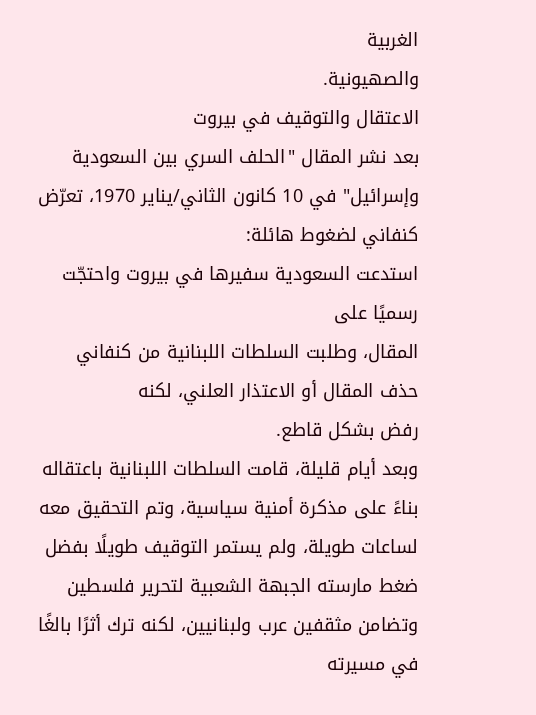الغربية
والصهيونية.
الاعتقال والتوقيف في بيروت
بعد نشر المقال "الحلف السري بين السعودية
وإسرائيل" في 10 كانون الثاني/يناير 1970، تعرّض كنفاني لضغوط هائلة:
استدعت السعودية سفيرها في بيروت واحتجّت رسميًا على
المقال، وطلبت السلطات اللبنانية من كنفاني حذف المقال أو الاعتذار العلني، لكنه
رفض بشكل قاطع.
وبعد أيام قليلة، قامت السلطات اللبنانية باعتقاله بناءً على مذكرة أمنية سياسية، وتم التحقيق معه لساعات طويلة، ولم يستمر التوقيف طويلًا بفضل ضغط مارسته الجبهة الشعبية لتحرير فلسطين وتضامن مثقفين عرب ولبنانيين، لكنه ترك أثرًا بالغًا في مسيرته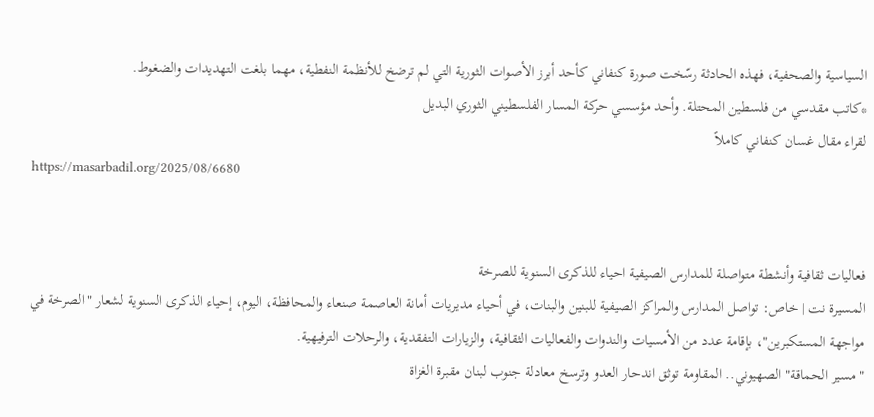السياسية والصحفية، فهذه الحادثة رسّخت صورة كنفاني كأحد أبرز الأصوات الثورية التي لم ترضخ للأنظمة النفطية، مهما بلغت التهديدات والضغوط.
*كاتب مقدسي من فلسطين المحتلة. وأحد مؤسسي حركة المسار الفلسطيني الثوري البديل
لقراء مقال غسان كنفاني كاملاً
https://masarbadil.org/2025/08/6680


فعاليات ثقافية وأنشطة متواصلة للمدارس الصيفية احياء للذكرى السنوية للصرخة
المسيرة نت | خاص: تواصل المدارس والمراكز الصيفية للبنين والبنات، في أحياء مديريات أمانة العاصمة صنعاء والمحافظة، اليوم، إحياء الذكرى السنوية لشعار "الصرخة في مواجهة المستكبرين"، بإقامة عدد من الأمسيات والندوات والفعاليات الثقافية، والزيارات التفقدية، والرحلات الترفيهية.
"مسير الحماقة" الصهيوني.. المقاومة توثق اندحار العدو وترسخ معادلة جنوب لبنان مقبرة الغزاة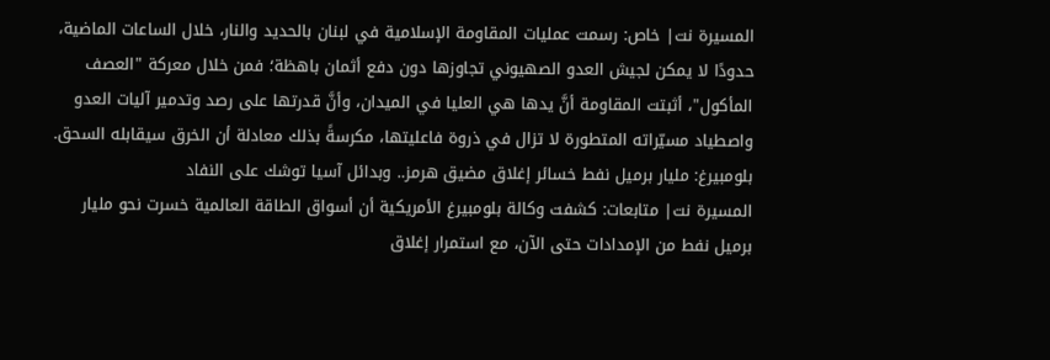المسيرة نت| خاص: رسمت عمليات المقاومة الإسلامية في لبنان بالحديد والنار، خلال الساعات الماضية، حدودًا لا يمكن لجيش العدو الصهيوني تجاوزها دون دفع أثمان باهظة؛ فمن خلال معركة "العصف المأكول"، أثبتت المقاومة أنَّ يدها هي العليا في الميدان، وأنَّ قدرتها على رصد وتدمير آليات العدو واصطياد مسيّراته المتطورة لا تزال في ذروة فاعليتها، مكرسةً بذلك معادلة أن الخرق سيقابله السحق.
بلومبيرغ: مليار برميل نفط خسائر إغلاق مضيق هرمز.. وبدائل آسيا توشك على النفاد
المسيرة نت| متابعات: كشفت وكالة بلومبيرغ الأمريكية أن أسواق الطاقة العالمية خسرت نحو مليار برميل نفط من الإمدادات حتى الآن، مع استمرار إغلاق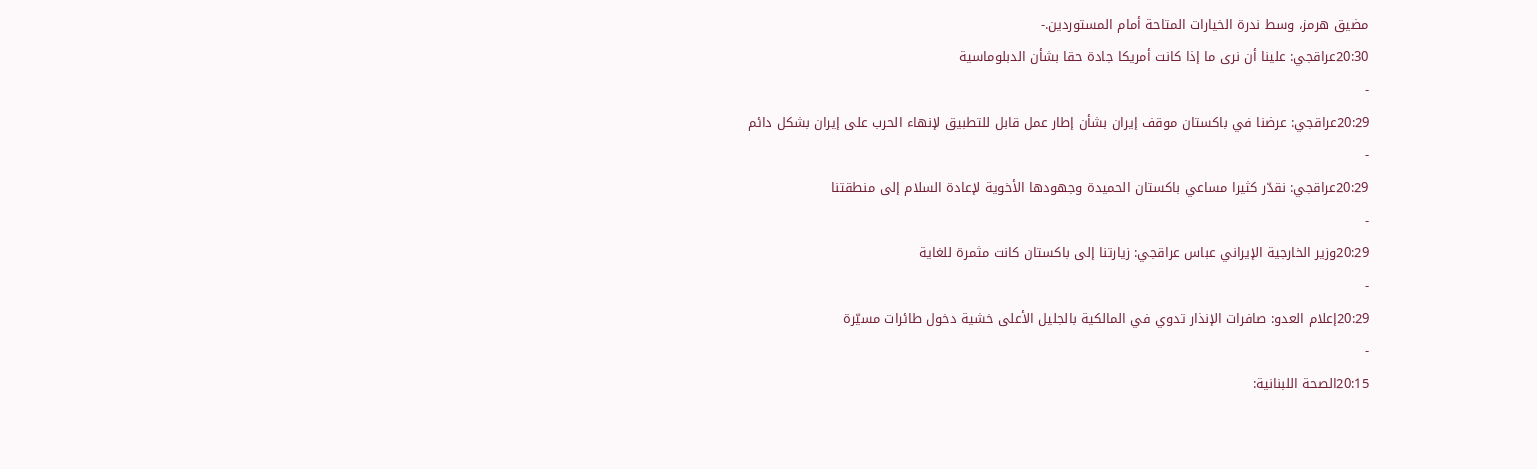مضيق هرمز، وسط ندرة الخيارات المتاحة أمام المستوردين.-
20:30عراقجي: علينا أن نرى ما إذا كانت أمريكا جادة حقا بشأن الدبلوماسية
-
20:29عراقجي: عرضنا في باكستان موقف إيران بشأن إطار عمل قابل للتطبيق لإنهاء الحرب على إيران بشكل دائم
-
20:29عراقجي: نقدّر كثيرا مساعي باكستان الحميدة وجهودها الأخوية لإعادة السلام إلى منطقتنا
-
20:29وزير الخارجية الإيراني عباس عراقجي: زيارتنا إلى باكستان كانت مثمرة للغاية
-
20:29إعلام العدو: صافرات الإنذار تدوي في المالكية بالجليل الأعلى خشية دخول طائرات مسيّرة
-
20:15الصحة اللبنانية: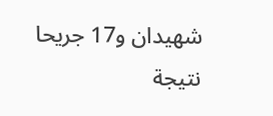شهيدان و17 جريحا نتيجة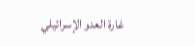غارة العدو الإسرائيلي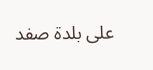على بلدة صفد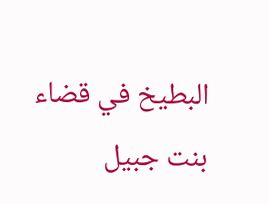البطيخ في قضاء بنت جبيل